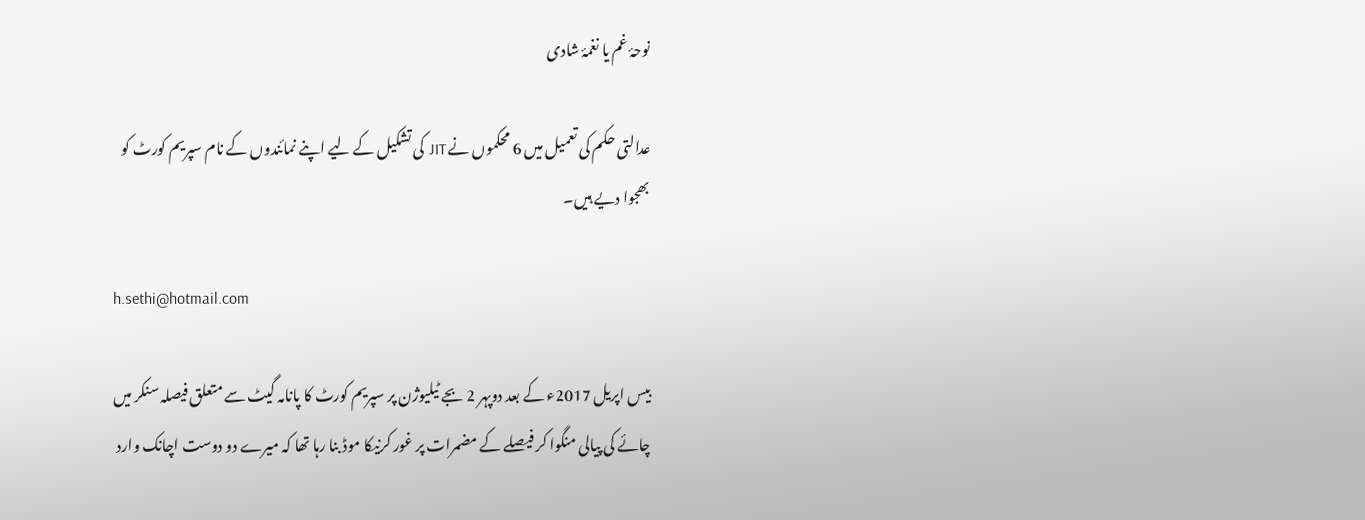نوحۂ غم یا نغمۂ شادی

عدالتی حکم کی تعمیل میں 6 محکموں نے JIT کی تشکیل کے لیے اپنے نمائندوں کے نام سپریم کورٹ کو بھجوا دیے ہیں۔

h.sethi@hotmail.com

بیس اپریل 2017ء کے بعد دوپہر 2 بجے ٹیلیوژن پر سپریم کورٹ کا پانامہ گیٹ سے متعلق فیصلہ سنکر میں چائے کی پیالی منگوا کر فیصلے کے مضمرات پر غور کرنیکا موڈ بنا رہا تھا کہ میرے دو دوست اچانک وارد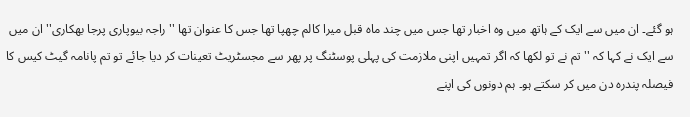ہو گئے۔ ان میں سے ایک کے ہاتھ میں وہ اخبار تھا جس میں چند ماہ قبل میرا کالم چھپا تھا جس کا عنوان تھا ''راجہ بیوپاری پرجا بھکاری'' ان میں سے ایک نے کہا کہ ''تم نے تو لکھا کہ اگر تمہیں اپنی ملازمت کی پہلی پوسٹنگ پر پھر سے مجسٹریٹ تعینات کر دیا جائے تو تم پانامہ گیٹ کیس کا فیصلہ پندرہ دن میں کر سکتے ہو۔ ہم دونوں کی اپنے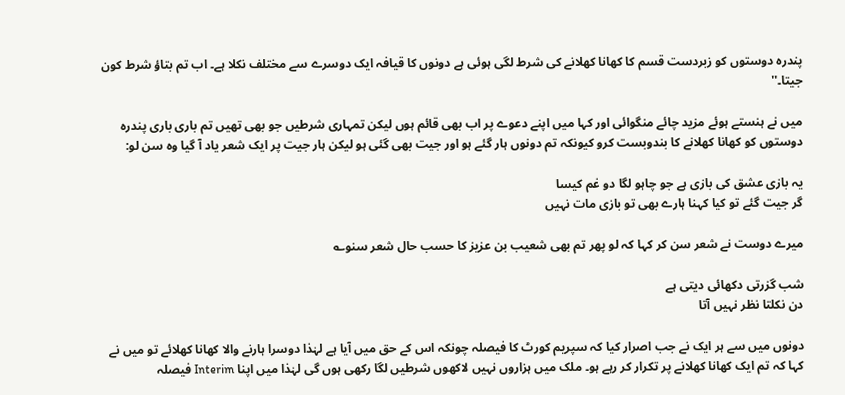پندرہ دوستوں کو زبردست قسم کا کھانا کھلانے کی شرط لگی ہوئی ہے دونوں کا قیافہ ایک دوسرے سے مختلف نکلا ہے۔ اب تم بتاؤ شرط کون جیتا۔''

میں نے ہنستے ہوئے مزید چائے منگوائی اور کہا میں اپنے دعوے پر اب بھی قائم ہوں لیکن تمہاری شرطیں جو بھی تھیں تم باری باری پندرہ دوستوں کو کھانا کھلانے کا بندوبست کرو کیونکہ تم دونوں ہار گئے ہو اور جیت بھی گئی ہو لیکن ہار جیت پر ایک شعر یاد آ گیا وہ سن لو:

یہ بازی عشق کی بازی ہے جو چاہو لگا دو غم کیسا
گر جیت گئے تو کیا کہنا ہارے بھی تو بازی مات نہیں

میرے دوست نے شعر سن کر کہا کہ لو پھر تم بھی شعیب بن عزیز کا حسب حال شعر سنو؎

شب گزرتی دکھائی دیتی ہے
دن نکلتا نظر نہیں آتا

دونوں میں سے ہر ایک نے جب اصرار کیا کہ سپریم کورٹ کا فیصلہ چونکہ اس کے حق میں آیا ہے لہٰذا دوسرا ہارنے والا کھانا کھلائے تو میں نے کہا کہ تم ایک کھانا کھلانے پر تکرار کر رہے ہو۔ ملک میں ہزاروں نہیں لاکھوں شرطیں لگا رکھی ہوں گی لہٰذا میں اپنا Interim فیصلہ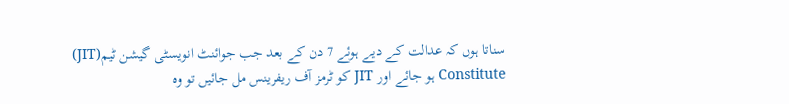سناتا ہوں کہ عدالت کے دیے ہوئے 7 دن کے بعد جب جوائنٹ انویسٹی گیشن ٹیم(JIT) Constitute ہو جائے اور JIT کو ٹرمز آف ریفرینس مل جائیں تو وہ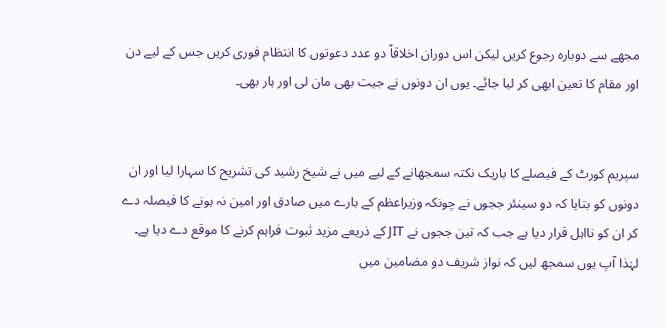مجھے سے دوبارہ رجوع کریں لیکن اس دوران اخلاقاً دو عدد دعوتوں کا انتظام فوری کریں جس کے لیے دن اور مقام کا تعین ابھی کر لیا جائے۔ یوں ان دونوں نے جیت بھی مان لی اور ہار بھی۔


سپریم کورٹ کے فیصلے کا باریک نکتہ سمجھانے کے لیے میں نے شیخ رشید کی تشریح کا سہارا لیا اور ان دونوں کو بتایا کہ دو سینئر ججوں نے چونکہ وزیراعظم کے بارے میں صادق اور امین نہ ہونے کا فیصلہ دے کر ان کو نااہل قرار دیا ہے جب کہ تین ججوں نے JIT کے ذریعے مزید ثبوت فراہم کرنے کا موقع دے دیا ہے۔ لہٰذا آپ یوں سمجھ لیں کہ نواز شریف دو مضامین میں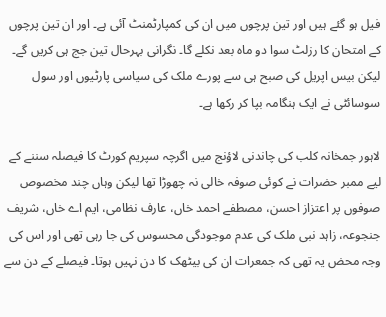فیل ہو گئے ہیں اور تین پرچوں میں ان کی کمپارٹمنٹ آئی ہے۔ اور ان تین پرچوں کے امتحان کا رزلٹ سوا دو ماہ بعد نکلے گا۔ نگرانی بہرحال تین جج ہی کریں گے۔ لیکن بیس اپریل کی صبح ہی سے پورے ملک کی سیاسی پارٹیوں اور سول سوسائٹی نے ایک ہنگامہ بپا کر رکھا ہے۔

لاہور جمخانہ کلب کی چاندنی لاؤنج میں اگرچہ سپریم کورٹ کا فیصلہ سننے کے لیے ممبر حضرات نے کوئی صوفہ خالی نہ چھوڑا تھا لیکن وہاں چند مخصوص صوفوں پر اعتزاز احسن، مصطفے احمد خاں، عارف نظامی، ایم اے خاں، شریف جنجوعہ، زاہد نبی ملک کی عدم موجودگی محسوس کی جا رہی تھی اور اس کی وجہ محض یہ تھی کہ جمعرات ان کی بیٹھک کا دن نہیں ہوتا۔ فیصلے کے دن سے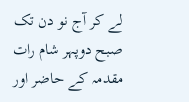لے کر آج نو دن تک صبح دوپہر شام رات مقدمہ کے حاضر اور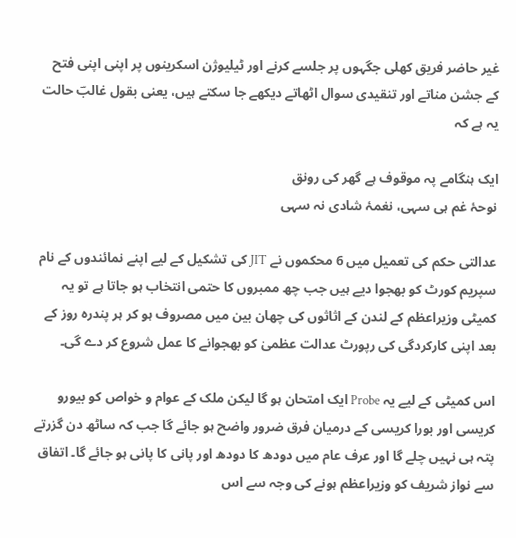غیر حاضر فریق کھلی جگہوں پر جلسے کرنے اور ٹیلیوژن اسکرینوں پر اپنی اپنی فتح کے جشن مناتے اور تنقیدی سوال اٹھاتے دیکھے جا سکتے ہیں، یعنی بقول غالبؔ حالت یہ ہے کہ

ایک ہنگامے پہ موقوف ہے گھر کی رونق
نوحۂ غم ہی سہی، نغمۂ شادی نہ سہی

عدالتی حکم کی تعمیل میں 6 محکموں نے JIT کی تشکیل کے لیے اپنے نمائندوں کے نام سپریم کورٹ کو بھجوا دیے ہیں جب چھ ممبروں کا حتمی انتخاب ہو جاتا ہے تو یہ کمیٹی وزیراعظم کے لندن کے اثاثوں کی چھان بین میں مصروف ہو کر ہر پندرہ روز کے بعد اپنی کارکردگی کی رپورٹ عدالت عظمیٰ کو بھجوانے کا عمل شروع کر دے گی۔

اس کمیٹی کے لیے یہ Probe ایک امتحان ہو گا لیکن ملک کے عوام و خواص کو بیورو کریسی اور بورا کریسی کے درمیان فرق ضرور واضح ہو جائے گا جب کہ ساٹھ دن گزرتے پتہ ہی نہیں چلے گا اور عرف عام میں دودھ کا دودھ اور پانی کا پانی ہو جائے گا۔ اتفاق سے نواز شریف کو وزیراعظم ہونے کی وجہ سے اس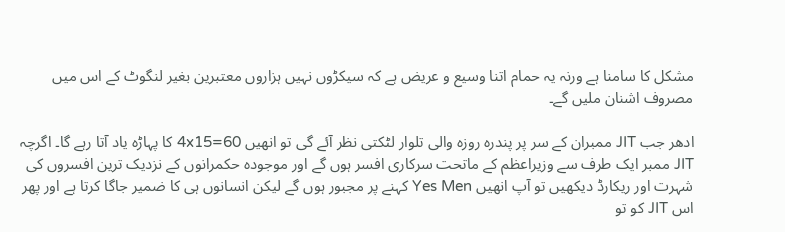مشکل کا سامنا ہے ورنہ یہ حمام اتنا وسیع و عریض ہے کہ سیکڑوں نہیں ہزاروں معتبرین بغیر لنگوٹ کے اس میں مصروف اشنان ملیں گے۔

ادھر جب JIT ممبران کے سر پر پندرہ روزہ والی تلوار لٹکتی نظر آئے گی تو انھیں 60=4x15 کا پہاڑہ یاد آتا رہے گا۔ اگرچہ JIT ممبر ایک طرف سے وزیراعظم کے ماتحت سرکاری افسر ہوں گے اور موجودہ حکمرانوں کے نزدیک ترین افسروں کی شہرت اور ریکارڈ دیکھیں تو آپ انھیں Yes Men کہنے پر مجبور ہوں گے لیکن انسانوں ہی کا ضمیر جاگا کرتا ہے اور پھر اس JIT کو تو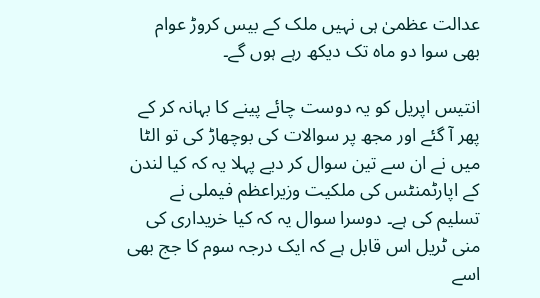عدالت عظمیٰ ہی نہیں ملک کے بیس کروڑ عوام بھی سوا دو ماہ تک دیکھ رہے ہوں گے۔

انتیس اپریل کو یہ دوست چائے پینے کا بہانہ کر کے پھر آ گئے اور مجھ پر سوالات کی بوچھاڑ کی تو الٹا میں نے ان سے تین سوال کر دیے پہلا یہ کہ کیا لندن کے اپارٹمنٹس کی ملکیت وزیراعظم فیملی نے تسلیم کی ہے۔ دوسرا سوال یہ کہ کیا خریداری کی منی ٹریل اس قابل ہے کہ ایک درجہ سوم کا جج بھی اسے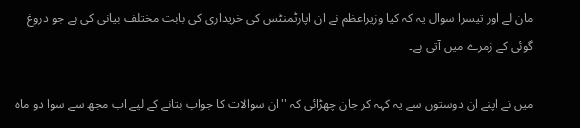مان لے اور تیسرا سوال یہ کہ کیا وزیراعظم نے ان اپارٹمنٹس کی خریداری کی بابت مختلف بیانی کی ہے جو دروغ گوئی کے زمرے میں آتی ہے۔

میں نے اپنے ان دوستوں سے یہ کہہ کر جان چھڑائی کہ ''ان سوالات کا جواب بتانے کے لیے اب مجھ سے سوا دو ماہ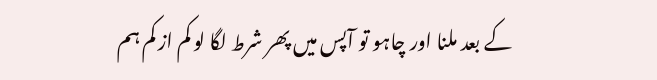کے بعد ملنا اور چاہو تو آپس میں پھر شرط لگا لو کم از کم ہم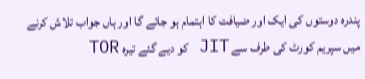پندرہ دوستوں کی ایک اور ضیافت کا اہتمام ہو جائے گا اور ہاں جواب تلاش کرنے میں سپریم کورٹ کی طرف سے JIT کو دیے گئے تیرہ TOR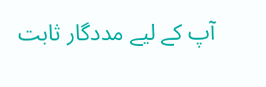آپ کے لیے مددگار ثابت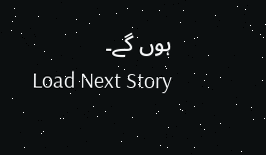ہوں گے۔
Load Next Story